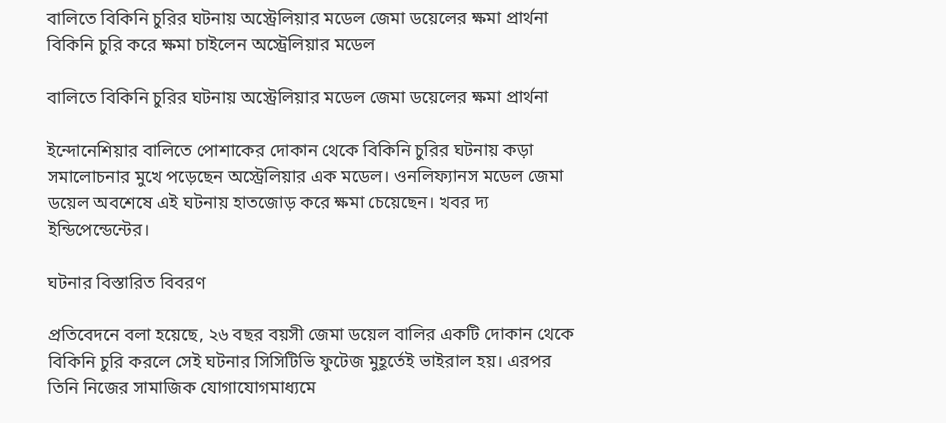বালিতে বিকিনি চুরির ঘটনায় অস্ট্রেলিয়ার মডেল জেমা ডয়েলের ক্ষমা প্রার্থনা
বিকিনি চুরি করে ক্ষমা চাইলেন অস্ট্রেলিয়ার মডেল

বালিতে বিকিনি চুরির ঘটনায় অস্ট্রেলিয়ার মডেল জেমা ডয়েলের ক্ষমা প্রার্থনা

ইন্দোনেশিয়ার বালিতে পোশাকের দোকান থেকে বিকিনি চুরির ঘটনায় কড়া সমালোচনার মুখে পড়েছেন অস্ট্রেলিয়ার এক মডেল। ওনলিফ্যানস মডেল জেমা ডয়েল অবশেষে এই ঘটনায় হাতজোড় করে ক্ষমা চেয়েছেন। খবর দ্য ইন্ডিপেন্ডেন্টের।

ঘটনার বিস্তারিত বিবরণ

প্রতিবেদনে বলা হয়েছে, ২৬ বছর বয়সী জেমা ডয়েল বালির একটি দোকান থেকে বিকিনি চুরি করলে সেই ঘটনার সিসিটিভি ফুটেজ মুহূর্তেই ভাইরাল হয়। এরপর তিনি নিজের সামাজিক যোগাযোগমাধ্যমে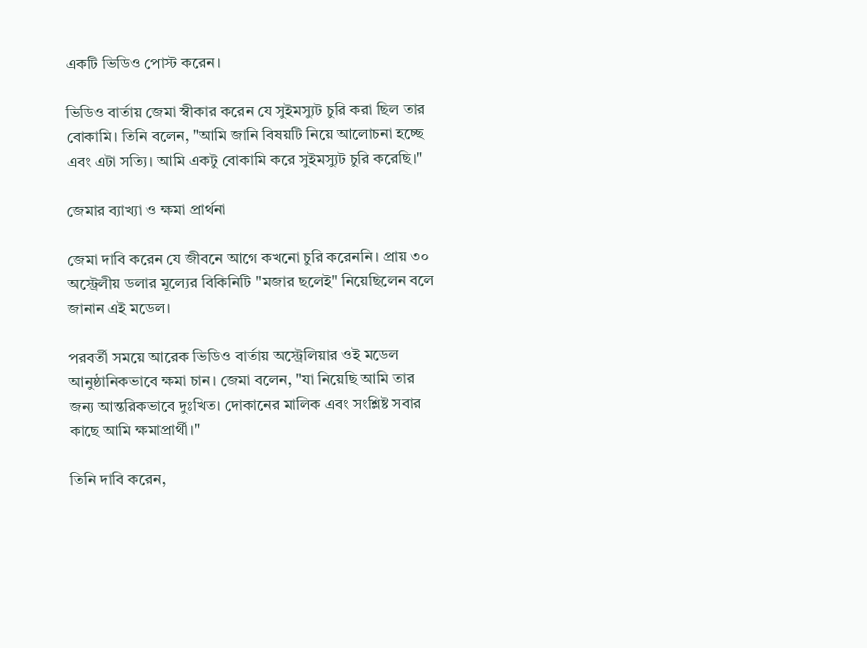একটি ভিডিও পোস্ট করেন।

ভিডিও বার্তায় জেমা স্বীকার করেন যে সুইমস্যুট চুরি করা ছিল তার বোকামি। তিনি বলেন, "আমি জানি বিষয়টি নিয়ে আলোচনা হচ্ছে এবং এটা সত্যি। আমি একটু বোকামি করে সুইমস্যুট চুরি করেছি।"

জেমার ব্যাখ্যা ও ক্ষমা প্রার্থনা

জেমা দাবি করেন যে জীবনে আগে কখনো চুরি করেননি। প্রায় ৩০ অস্ট্রেলীয় ডলার মূল্যের বিকিনিটি "মজার ছলেই" নিয়েছিলেন বলে জানান এই মডেল।

পরবর্তী সময়ে আরেক ভিডিও বার্তায় অস্ট্রেলিয়ার ওই মডেল আনুষ্ঠানিকভাবে ক্ষমা চান। জেমা বলেন, "যা নিয়েছি আমি তার জন্য আন্তরিকভাবে দুঃখিত। দোকানের মালিক এবং সংশ্লিষ্ট সবার কাছে আমি ক্ষমাপ্রার্থী।"

তিনি দাবি করেন,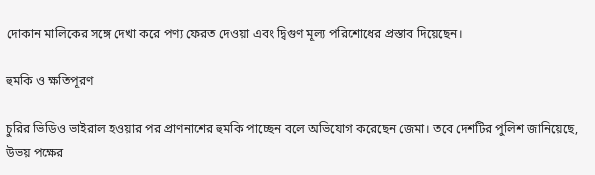দোকান মালিকের সঙ্গে দেখা করে পণ্য ফেরত দেওয়া এবং দ্বিগুণ মূল্য পরিশোধের প্রস্তাব দিয়েছেন।

হুমকি ও ক্ষতিপূরণ

চুরির ভিডিও ভাইরাল হওয়ার পর প্রাণনাশের হুমকি পাচ্ছেন বলে অভিযোগ করেছেন জেমা। তবে দেশটির পুলিশ জানিয়েছে, উভয় পক্ষের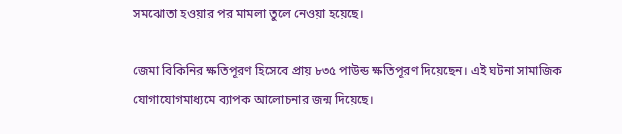সমঝোতা হওয়ার পর মামলা তুলে নেওয়া হয়েছে।

জেমা বিকিনির ক্ষতিপূরণ হিসেবে প্রায় ৮৩৫ পাউন্ড ক্ষতিপূরণ দিয়েছেন। এই ঘটনা সামাজিক যোগাযোগমাধ্যমে ব্যাপক আলোচনার জন্ম দিয়েছে।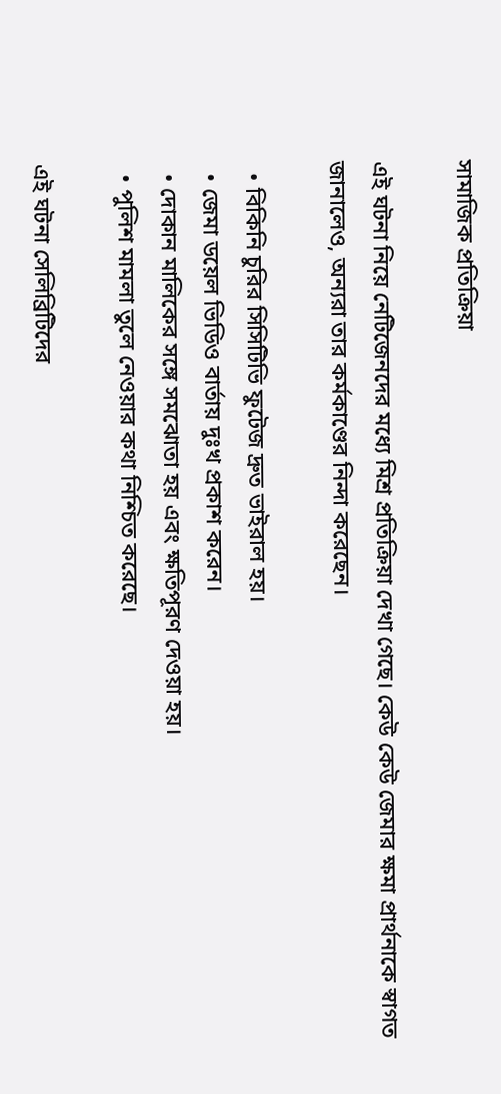সামাজিক প্রতিক্রিয়া

এই ঘটনা নিয়ে নেটিজেনদের মধ্যে মিশ্র প্রতিক্রিয়া দেখা গেছে। কেউ কেউ জেমার ক্ষমা প্রার্থনাকে স্বাগত জানালেও, অন্যরা তার কর্মকাণ্ডের নিন্দা করেছেন।

  • বিকিনি চুরির সিসিটিভি ফুটেজ দ্রুত ভাইরাল হয়।
  • জেমা ডয়েল ভিডিও বার্তায় দুঃখ প্রকাশ করেন।
  • দোকান মালিকের সঙ্গে সমঝোতা হয় এবং ক্ষতিপূরণ দেওয়া হয়।
  • পুলিশ মামলা তুলে নেওয়ার কথা নিশ্চিত করেছে।

এই ঘটনা সেলিব্রিটিদের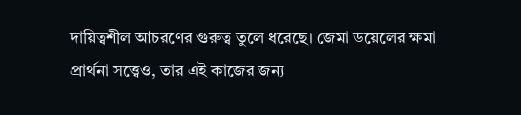দায়িত্বশীল আচরণের গুরুত্ব তুলে ধরেছে। জেমা ডয়েলের ক্ষমা প্রার্থনা সত্ত্বেও, তার এই কাজের জন্য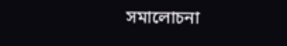সমালোচনা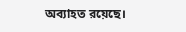অব্যাহত রয়েছে।